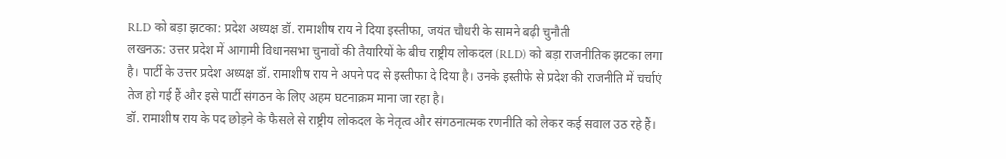RLD को बड़ा झटका: प्रदेश अध्यक्ष डॉ. रामाशीष राय ने दिया इस्तीफा, जयंत चौधरी के सामने बढ़ी चुनौती
लखनऊ: उत्तर प्रदेश में आगामी विधानसभा चुनावों की तैयारियों के बीच राष्ट्रीय लोकदल (RLD) को बड़ा राजनीतिक झटका लगा है। पार्टी के उत्तर प्रदेश अध्यक्ष डॉ. रामाशीष राय ने अपने पद से इस्तीफा दे दिया है। उनके इस्तीफे से प्रदेश की राजनीति में चर्चाएं तेज हो गई हैं और इसे पार्टी संगठन के लिए अहम घटनाक्रम माना जा रहा है।
डॉ. रामाशीष राय के पद छोड़ने के फैसले से राष्ट्रीय लोकदल के नेतृत्व और संगठनात्मक रणनीति को लेकर कई सवाल उठ रहे हैं।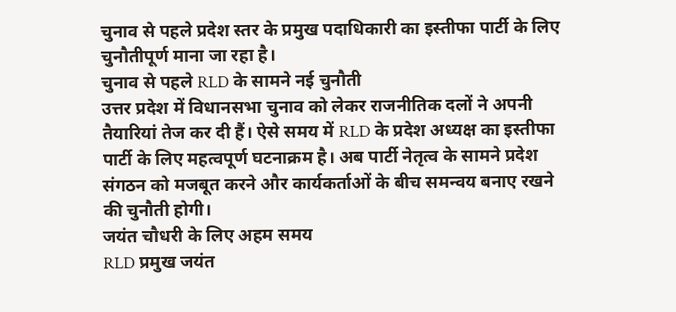चुनाव से पहले प्रदेश स्तर के प्रमुख पदाधिकारी का इस्तीफा पार्टी के लिए चुनौतीपूर्ण माना जा रहा है।
चुनाव से पहले RLD के सामने नई चुनौती
उत्तर प्रदेश में विधानसभा चुनाव को लेकर राजनीतिक दलों ने अपनी तैयारियां तेज कर दी हैं। ऐसे समय में RLD के प्रदेश अध्यक्ष का इस्तीफा पार्टी के लिए महत्वपूर्ण घटनाक्रम है। अब पार्टी नेतृत्व के सामने प्रदेश संगठन को मजबूत करने और कार्यकर्ताओं के बीच समन्वय बनाए रखने की चुनौती होगी।
जयंत चौधरी के लिए अहम समय
RLD प्रमुख जयंत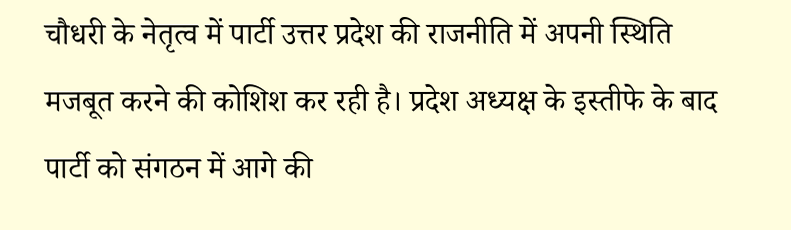चौधरी के नेतृत्व में पार्टी उत्तर प्रदेश की राजनीति में अपनी स्थिति मजबूत करने की कोशिश कर रही है। प्रदेश अध्यक्ष के इस्तीफे के बाद पार्टी को संगठन में आगे की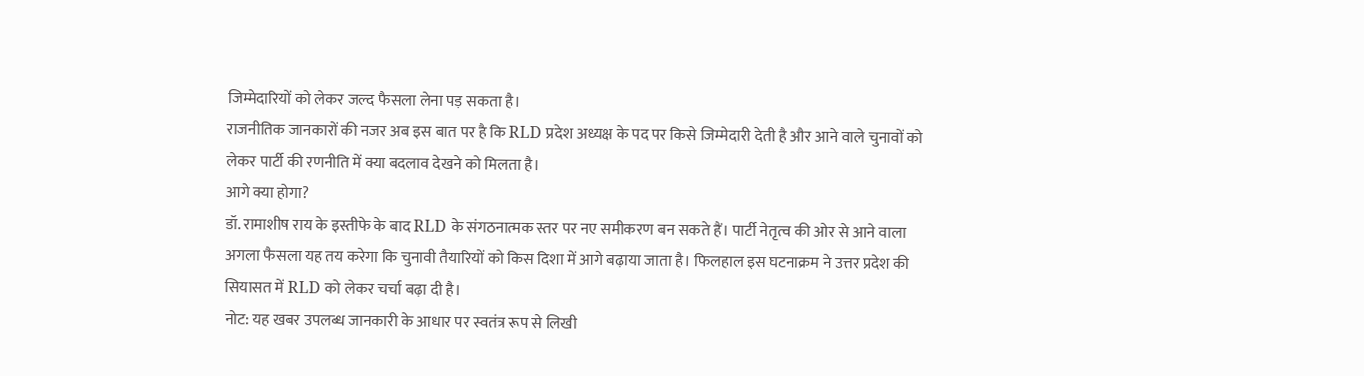जिम्मेदारियों को लेकर जल्द फैसला लेना पड़ सकता है।
राजनीतिक जानकारों की नजर अब इस बात पर है कि RLD प्रदेश अध्यक्ष के पद पर किसे जिम्मेदारी देती है और आने वाले चुनावों को लेकर पार्टी की रणनीति में क्या बदलाव देखने को मिलता है।
आगे क्या होगा?
डॉ. रामाशीष राय के इस्तीफे के बाद RLD के संगठनात्मक स्तर पर नए समीकरण बन सकते हैं। पार्टी नेतृत्व की ओर से आने वाला अगला फैसला यह तय करेगा कि चुनावी तैयारियों को किस दिशा में आगे बढ़ाया जाता है। फिलहाल इस घटनाक्रम ने उत्तर प्रदेश की सियासत में RLD को लेकर चर्चा बढ़ा दी है।
नोट: यह खबर उपलब्ध जानकारी के आधार पर स्वतंत्र रूप से लिखी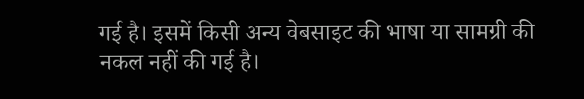गई है। इसमें किसी अन्य वेबसाइट की भाषा या सामग्री की नकल नहीं की गई है।